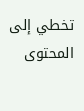تخطي إلى المحتوى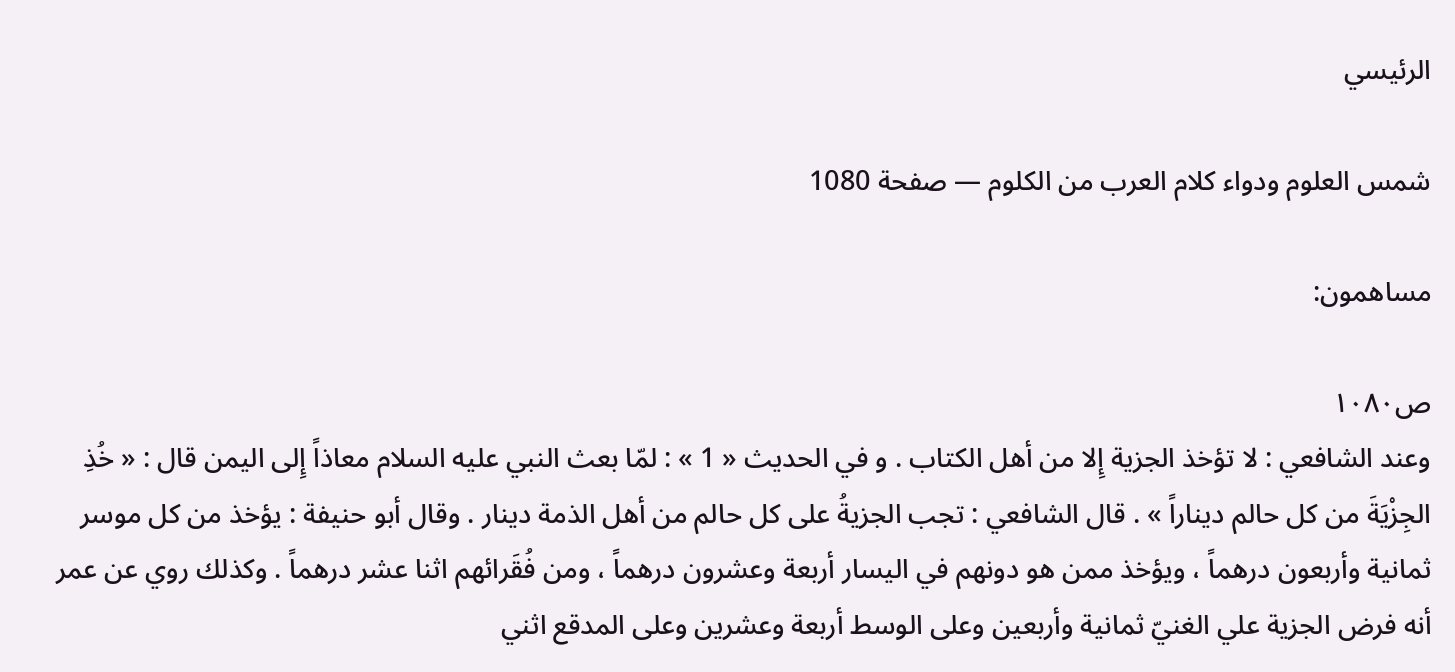الرئيسي

شمس العلوم ودواء كلام العرب من الكلوم — صفحة 1080

مساهمون:

ص١٠٨٠
وعند الشافعي : لا تؤخذ الجزية إِلا من أهل الكتاب . و في الحديث « 1 » : لمّا بعث النبي عليه السلام معاذاً إِلى اليمن قال : « خُذِ الجِزْيَةَ من كل حالم ديناراً » . قال الشافعي : تجب الجزيةُ على كل حالم من أهل الذمة دينار . وقال أبو حنيفة : يؤخذ من كل موسر ثمانية وأربعون درهماً ، ويؤخذ ممن هو دونهم في اليسار أربعة وعشرون درهماً ، ومن فُقَرائهم اثنا عشر درهماً . وكذلك روي عن عمر أنه فرض الجزية علي الغنيّ ثمانية وأربعين وعلى الوسط أربعة وعشرين وعلى المدقع اثني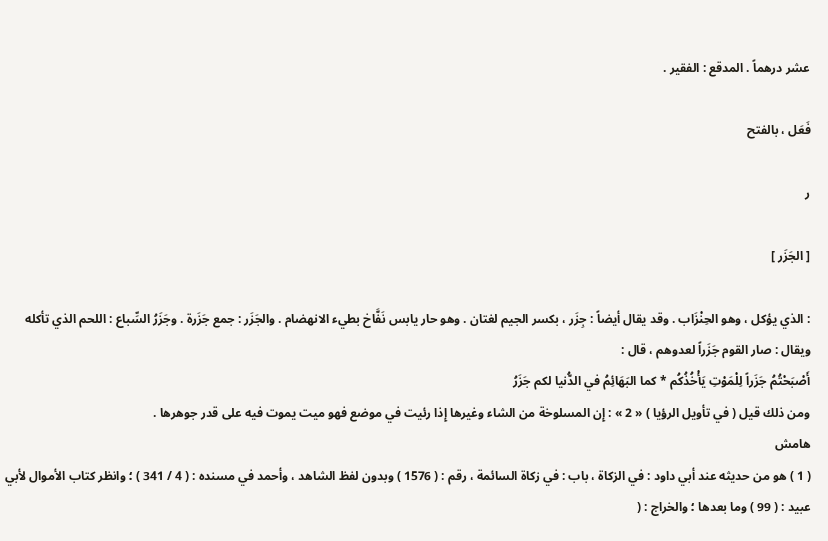عشر درهماً . المدقع : الفقير .

فَعَل ، بالفتح

ر

[ الجَزَر ]

: الذي يؤكل ، وهو الحِنْزَاب . وقد يقال أيضاً : جِزَر ، بكسر الجيم لغتان . وهو حار يابس نَفَّاخ بطيء الانهضام . والجَزَر : جمع جَزَرة . وجَزَرُ السِّباع : اللحم الذي تأكله ويقال : صار القوم جَزَراً لعدوهم ، قال :
أَصْبَحْتُمُ جَزَراً لِلْمَوْتِ يَأْخُذُكُم * كما البَهَائِمُ في الدُّنيا لكم جَزَرُ
ومن ذلك قيل ( في تأويل الرؤيا ) « 2 » : إِن المسلوخة من الشاء وغيرها إِذا رئيت في موضع فهو ميت يموت فيه على قدر جوهرها .
هامش
( 1 ) هو من حديثه عند أبي داود : في الزكاة ، باب : في زكاة السائمة ، رقم : ( 1576 ) وبدون لفظ الشاهد ، وأحمد في مسنده : ( 4 / 341 ) ؛ وانظر كتاب الأموال لأبي عبيد : ( 99 ) وما بعدها ؛ والخراج : (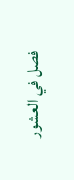فصل في العشور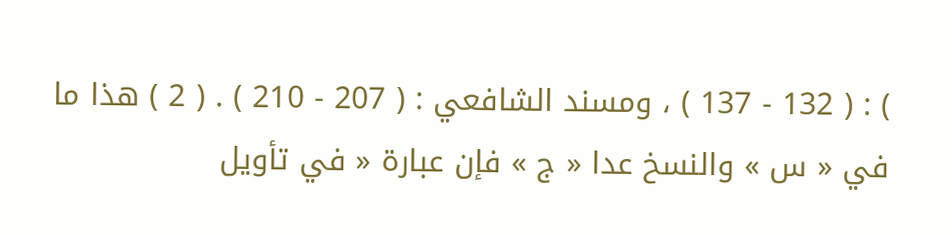) : ( 132 - 137 ) ، ومسند الشافعي : ( 207 - 210 ) . ( 2 ) هذا ما في « س » والنسخ عدا « ج » فإن عبارة « في تأويل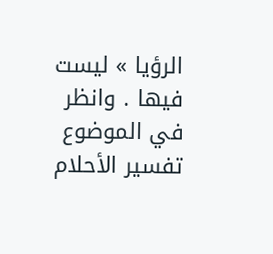الرؤيا » ليست فيها . وانظر في الموضوع تفسير الأحلام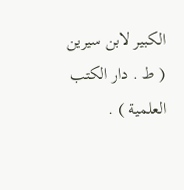الكبير لابن سيرين ( ط . دار الكتب العلمية ) .